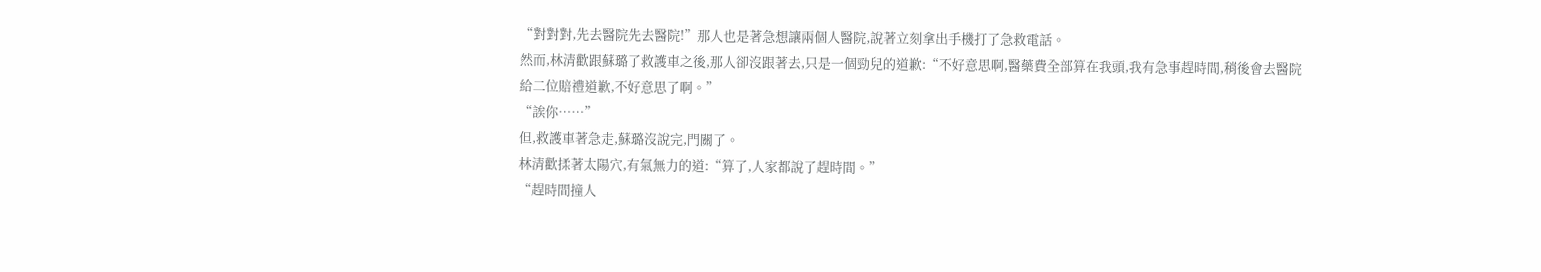“對對對,先去醫院先去醫院!”那人也是著急想讓兩個人醫院,說著立刻拿出手機打了急救電話。
然而,林清歡跟蘇璐了救護車之後,那人卻沒跟著去,只是一個勁兒的道歉:“不好意思啊,醫藥費全部算在我頭,我有急事趕時間,稍後會去醫院給二位賠禮道歉,不好意思了啊。”
“誒你……”
但,救護車著急走,蘇璐沒說完,門關了。
林清歡揉著太陽穴,有氣無力的道:“算了,人家都說了趕時間。”
“趕時間撞人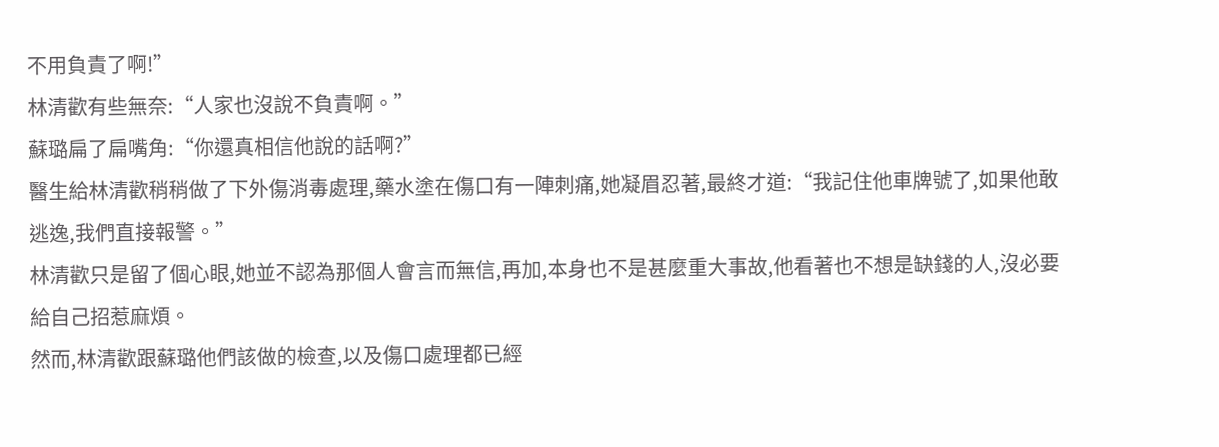不用負責了啊!”
林清歡有些無奈:“人家也沒說不負責啊。”
蘇璐扁了扁嘴角:“你還真相信他說的話啊?”
醫生給林清歡稍稍做了下外傷消毒處理,藥水塗在傷口有一陣刺痛,她凝眉忍著,最終才道:“我記住他車牌號了,如果他敢逃逸,我們直接報警。”
林清歡只是留了個心眼,她並不認為那個人會言而無信,再加,本身也不是甚麼重大事故,他看著也不想是缺錢的人,沒必要給自己招惹麻煩。
然而,林清歡跟蘇璐他們該做的檢查,以及傷口處理都已經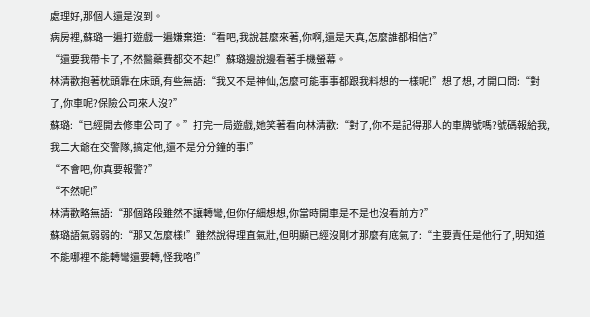處理好,那個人還是沒到。
病房裡,蘇璐一遍打遊戲一遍嫌棄道:“看吧,我說甚麼來著,你啊,還是天真,怎麼誰都相信?”
“還要我帶卡了,不然醫藥費都交不起!”蘇璐邊說邊看著手機螢幕。
林清歡抱著枕頭靠在床頭,有些無語:“我又不是神仙,怎麼可能事事都跟我料想的一樣呢!”想了想, 才開口問:“對了,你車呢?保險公司來人沒?”
蘇璐:“已經開去修車公司了。”打完一局遊戲,她笑著看向林清歡:“對了,你不是記得那人的車牌號嗎?號碼報給我,我二大爺在交警隊,搞定他,還不是分分鐘的事!”
“不會吧,你真要報警?”
“不然呢!”
林清歡略無語:“那個路段雖然不讓轉彎,但你仔細想想,你當時開車是不是也沒看前方?”
蘇璐語氣弱弱的:“那又怎麼樣!”雖然說得理直氣壯,但明顯已經沒剛才那麼有底氣了:“主要責任是他行了,明知道不能哪裡不能轉彎還要轉,怪我咯!”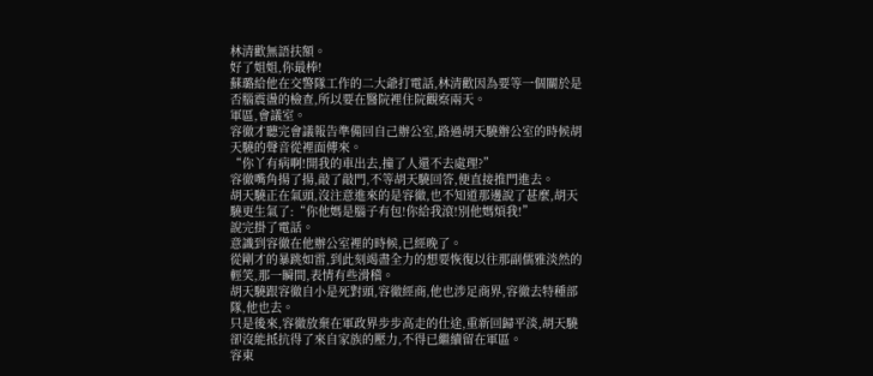林清歡無語扶額。
好了姐姐,你最棒!
蘇璐給他在交警隊工作的二大爺打電話,林清歡因為要等一個關於是否腦震盪的檢查,所以要在醫院裡住院觀察兩天。
軍區,會議室。
容徹才聽完會議報告準備回自己辦公室,路過胡天驍辦公室的時候胡天驍的聲音從裡面傳來。
“你丫有病啊!開我的車出去,撞了人還不去處理?”
容徹嘴角揚了揚,敲了敲門,不等胡天驍回答,便直接推門進去。
胡天驍正在氣頭,沒注意進來的是容徹,也不知道那邊說了甚麼,胡天驍更生氣了:“你他媽是腦子有包!你給我滾!別他媽煩我!”
說完掛了電話。
意識到容徹在他辦公室裡的時候,已經晚了。
從剛才的暴跳如雷,到此刻竭盡全力的想要恢復以往那副儒雅淡然的輕笑,那一瞬間,表情有些滑稽。
胡天驍跟容徹自小是死對頭,容徹經商,他也涉足商界,容徹去特種部隊,他也去。
只是後來,容徹放棄在軍政界步步高走的仕途,重新回歸平淡,胡天驍卻沒能抵抗得了來自家族的壓力,不得已繼續留在軍區。
容東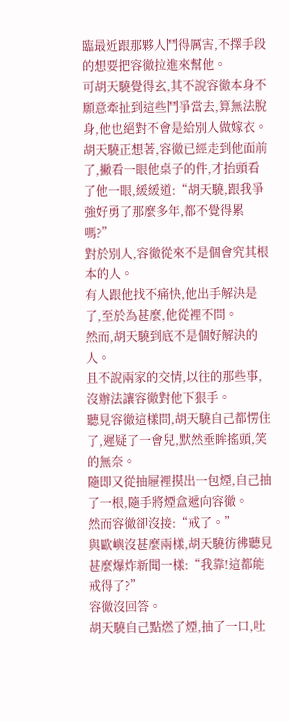臨最近跟那夥人鬥得厲害,不擇手段的想要把容徹拉進來幫他。
可胡天驍覺得玄,其不說容徹本身不願意牽扯到這些鬥爭當去,算無法脫身,他也絕對不會是給別人做嫁衣。
胡天驍正想著,容徹已經走到他面前了,撇看一眼他桌子的件,才抬頭看了他一眼,緩緩道:“胡天驍,跟我爭強好勇了那麼多年,都不覺得累嗎?”
對於別人,容徹從來不是個會究其根本的人。
有人跟他找不痛快,他出手解決是了,至於為甚麼,他從裡不問。
然而,胡天驍到底不是個好解決的人。
且不說兩家的交情,以往的那些事,沒辦法讓容徹對他下狠手。
聽見容徹這樣問,胡天驍自己都愣住了,遲疑了一會兒,默然垂眸搖頭,笑的無奈。
隨即又從抽屜裡摸出一包煙,自己抽了一根,隨手將煙盒遞向容徹。
然而容徹卻沒接:“戒了。”
與歐嶼沒甚麼兩樣,胡天驍彷彿聽見甚麼爆炸新聞一樣:“我靠!這都能戒得了?”
容徹沒回答。
胡天驍自己點燃了煙,抽了一口,吐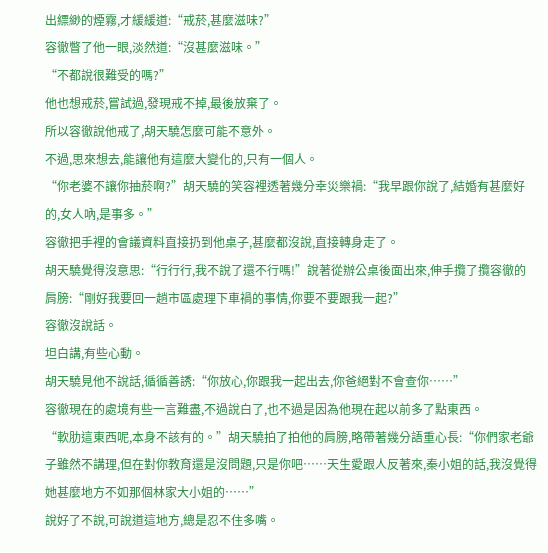出縹緲的煙霧,才緩緩道:“戒菸,甚麼滋味?”
容徹瞥了他一眼,淡然道:“沒甚麼滋味。”
“不都說很難受的嗎?”
他也想戒菸,嘗試過,發現戒不掉,最後放棄了。
所以容徹說他戒了,胡天驍怎麼可能不意外。
不過,思來想去,能讓他有這麼大變化的,只有一個人。
“你老婆不讓你抽菸啊?”胡天驍的笑容裡透著幾分幸災樂禍:“我早跟你說了,結婚有甚麼好的,女人吶,是事多。”
容徹把手裡的會議資料直接扔到他桌子,甚麼都沒說,直接轉身走了。
胡天驍覺得沒意思:“行行行,我不說了還不行嗎!”說著從辦公桌後面出來,伸手攬了攬容徹的肩膀:“剛好我要回一趟市區處理下車禍的事情,你要不要跟我一起?”
容徹沒說話。
坦白講,有些心動。
胡天驍見他不說話,循循善誘:“你放心,你跟我一起出去,你爸絕對不會查你……”
容徹現在的處境有些一言難盡,不過說白了,也不過是因為他現在起以前多了點東西。
“軟肋這東西呢,本身不該有的。”胡天驍拍了拍他的肩膀,略帶著幾分語重心長:“你們家老爺子雖然不講理,但在對你教育還是沒問題,只是你吧……天生愛跟人反著來,秦小姐的話,我沒覺得她甚麼地方不如那個林家大小姐的……”
說好了不說,可說道這地方,總是忍不住多嘴。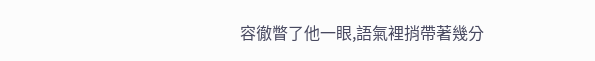容徹瞥了他一眼,語氣裡捎帶著幾分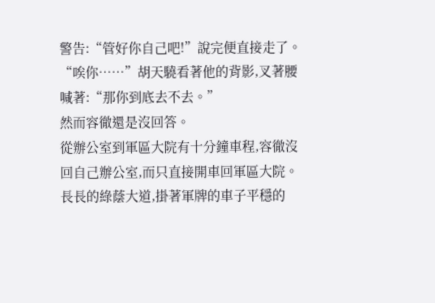警告:“管好你自己吧!”說完便直接走了。
“唉你……”胡天驍看著他的背影,叉著腰喊著:“那你到底去不去。”
然而容徹還是沒回答。
從辦公室到軍區大院有十分鐘車程,容徹沒回自己辦公室,而只直接開車回軍區大院。
長長的綠蔭大道,掛著軍牌的車子平穩的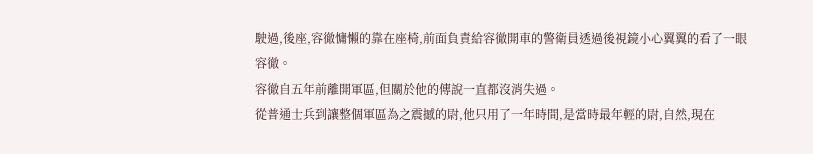駛過,後座,容徹慵懶的靠在座椅,前面負責給容徹開車的警衛員透過後視鏡小心翼翼的看了一眼容徹。
容徹自五年前離開軍區,但關於他的傳說一直都沒消失過。
從普通士兵到讓整個軍區為之震撼的尉,他只用了一年時間,是當時最年輕的尉,自然,現在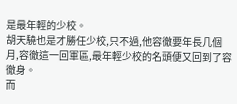是最年輕的少校。
胡天驍也是才勝任少校,只不過,他容徹要年長几個月,容徹這一回軍區,最年輕少校的名頭便又回到了容徹身。
而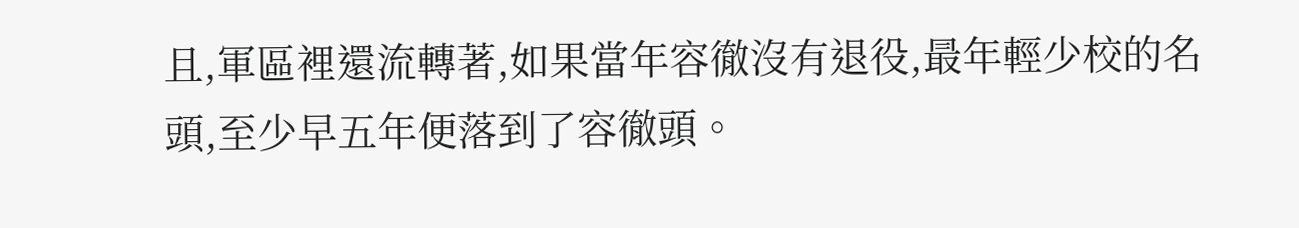且,軍區裡還流轉著,如果當年容徹沒有退役,最年輕少校的名頭,至少早五年便落到了容徹頭。